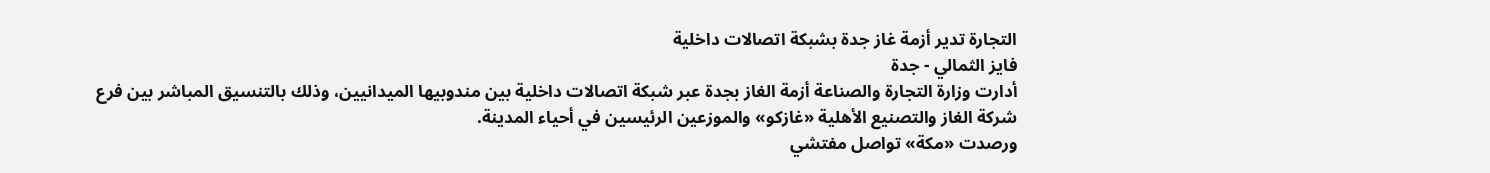التجارة تدير أزمة غاز جدة بشبكة اتصالات داخلية
فايز الثمالي - جدة
أدارت وزارة التجارة والصناعة أزمة الغاز بجدة عبر شبكة اتصالات داخلية بين مندوبيها الميدانيين، وذلك بالتنسيق المباشر بين فرع شركة الغاز والتصنيع الأهلية «غازكو» والموزعين الرئيسين في أحياء المدينة.
ورصدت «مكة» تواصل مفتشي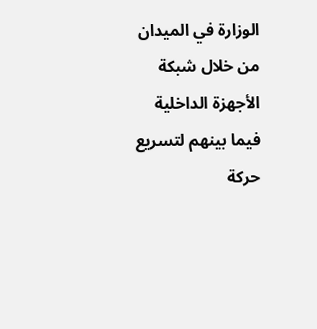الوزارة في الميدان من خلال شبكة الأجهزة الداخلية فيما بينهم لتسريع حركة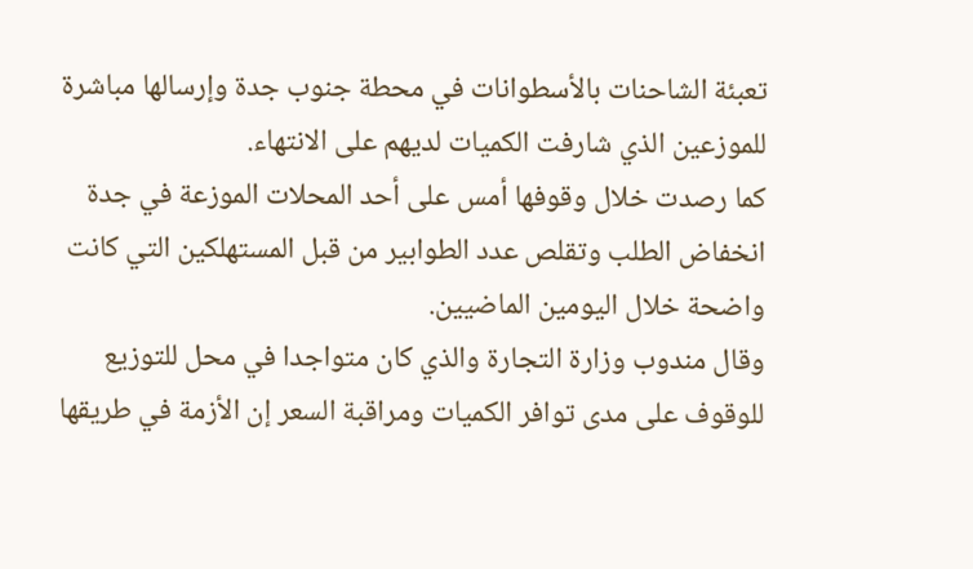تعبئة الشاحنات بالأسطوانات في محطة جنوب جدة وإرسالها مباشرة للموزعين الذي شارفت الكميات لديهم على الانتهاء.
كما رصدت خلال وقوفها أمس على أحد المحلات الموزعة في جدة انخفاض الطلب وتقلص عدد الطوابير من قبل المستهلكين التي كانت واضحة خلال اليومين الماضيين.
وقال مندوب وزارة التجارة والذي كان متواجدا في محل للتوزيع للوقوف على مدى توافر الكميات ومراقبة السعر إن الأزمة في طريقها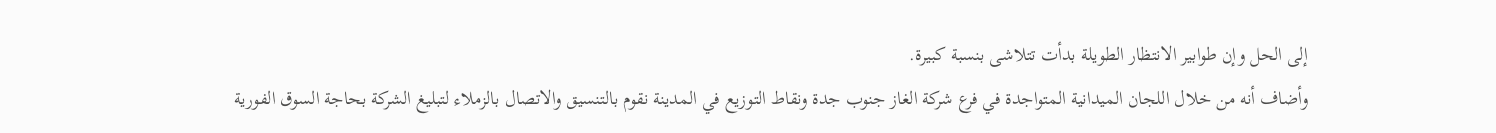إلى الحل وإن طوابير الانتظار الطويلة بدأت تتلاشى بنسبة كبيرة.
وأضاف أنه من خلال اللجان الميدانية المتواجدة في فرع شركة الغاز جنوب جدة ونقاط التوزيع في المدينة نقوم بالتنسيق والاتصال بالزملاء لتبليغ الشركة بحاجة السوق الفورية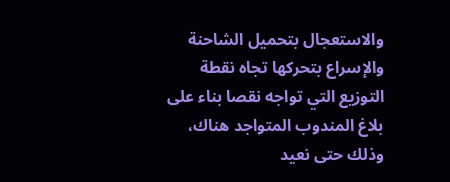والاستعجال بتحميل الشاحنة والإسراع بتحركها تجاه نقطة التوزيع التي تواجه نقصا بناء على بلاغ المندوب المتواجد هناك، وذلك حتى نعيد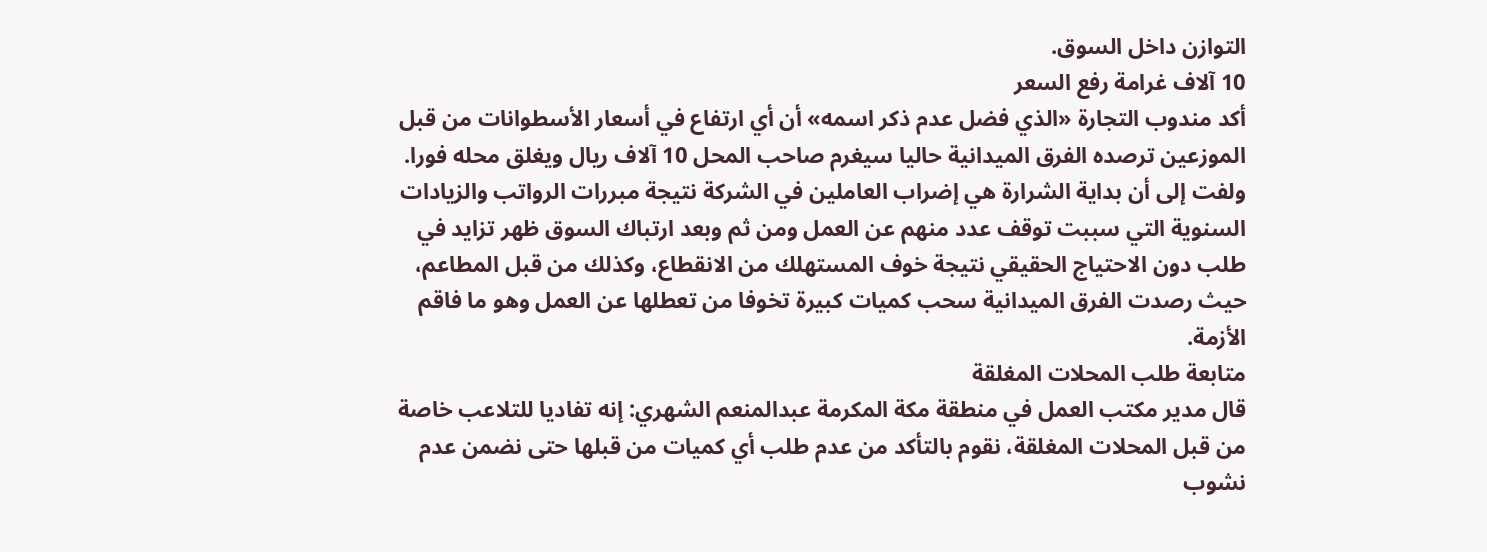التوازن داخل السوق.
10 آلاف غرامة رفع السعر
أكد مندوب التجارة «الذي فضل عدم ذكر اسمه» أن أي ارتفاع في أسعار الأسطوانات من قبل الموزعين ترصده الفرق الميدانية حاليا سيغرم صاحب المحل 10 آلاف ريال ويغلق محله فورا.
ولفت إلى أن بداية الشرارة هي إضراب العاملين في الشركة نتيجة مبررات الرواتب والزيادات السنوية التي سببت توقف عدد منهم عن العمل ومن ثم وبعد ارتباك السوق ظهر تزايد في طلب دون الاحتياج الحقيقي نتيجة خوف المستهلك من الانقطاع، وكذلك من قبل المطاعم، حيث رصدت الفرق الميدانية سحب كميات كبيرة تخوفا من تعطلها عن العمل وهو ما فاقم الأزمة.
متابعة طلب المحلات المغلقة
قال مدير مكتب العمل في منطقة مكة المكرمة عبدالمنعم الشهري: إنه تفاديا للتلاعب خاصة من قبل المحلات المغلقة، نقوم بالتأكد من عدم طلب أي كميات من قبلها حتى نضمن عدم نشوب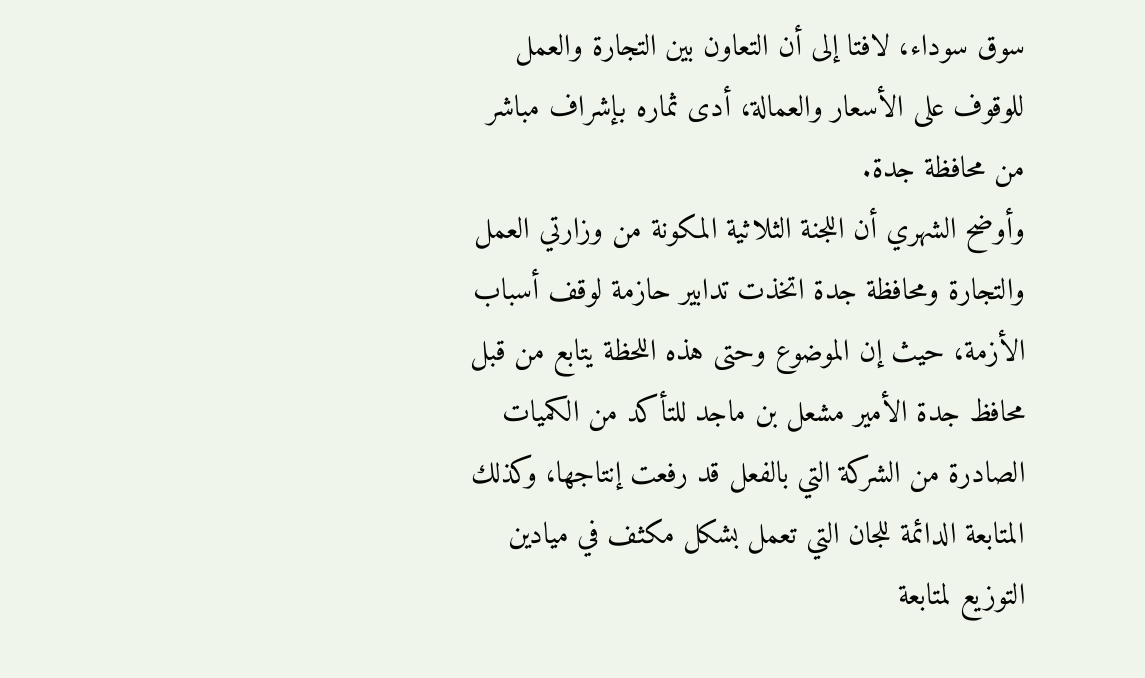سوق سوداء، لافتا إلى أن التعاون بين التجارة والعمل للوقوف على الأسعار والعمالة، أدى ثماره بإشراف مباشر من محافظة جدة.
وأوضح الشهري أن اللجنة الثلاثية المكونة من وزارتي العمل والتجارة ومحافظة جدة اتخذت تدابير حازمة لوقف أسباب الأزمة، حيث إن الموضوع وحتى هذه اللحظة يتابع من قبل محافظ جدة الأمير مشعل بن ماجد للتأكد من الكميات الصادرة من الشركة التي بالفعل قد رفعت إنتاجها، وكذلك المتابعة الدائمة للجان التي تعمل بشكل مكثف في ميادين التوزيع لمتابعة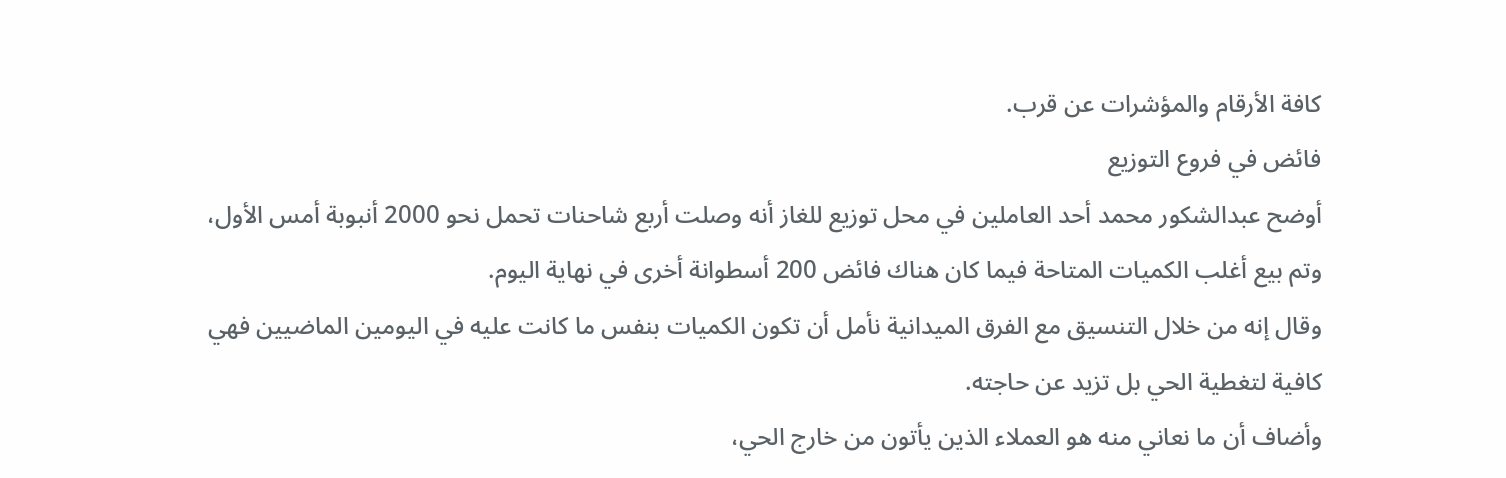كافة الأرقام والمؤشرات عن قرب.
فائض في فروع التوزيع
أوضح عبدالشكور محمد أحد العاملين في محل توزيع للغاز أنه وصلت أربع شاحنات تحمل نحو 2000 أنبوبة أمس الأول، وتم بيع أغلب الكميات المتاحة فيما كان هناك فائض 200 أسطوانة أخرى في نهاية اليوم.
وقال إنه من خلال التنسيق مع الفرق الميدانية نأمل أن تكون الكميات بنفس ما كانت عليه في اليومين الماضيين فهي كافية لتغطية الحي بل تزيد عن حاجته.
وأضاف أن ما نعاني منه هو العملاء الذين يأتون من خارج الحي،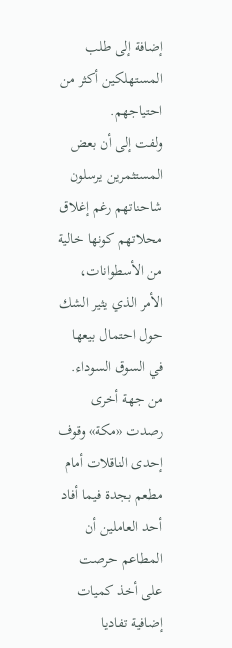إضافة إلى طلب المستهلكين أكثر من احتياجهم.
ولفت إلى أن بعض المستثمرين يرسلون شاحناتهم رغم إغلاق محلاتهم كونها خالية من الأسطوانات، الأمر الذي يثير الشك حول احتمال بيعها في السوق السوداء.
من جهة أخرى رصدت «مكة» وقوف إحدى الناقلات أمام مطعم بجدة فيما أفاد أحد العاملين أن المطاعم حرصت على أخذ كميات إضافية تفاديا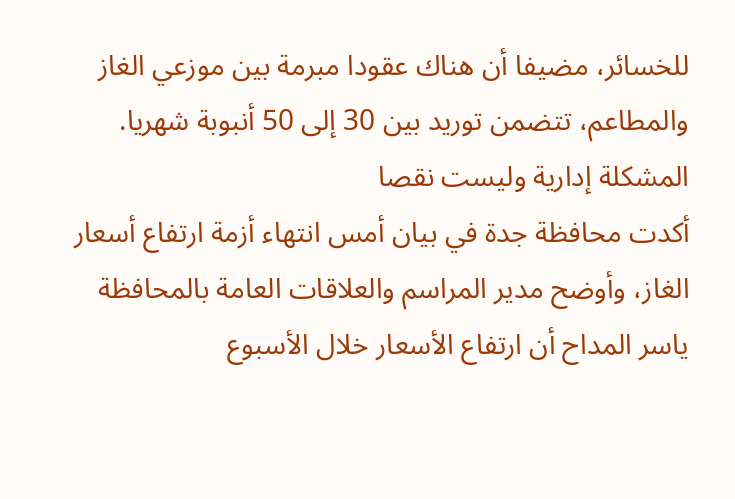للخسائر، مضيفا أن هناك عقودا مبرمة بين موزعي الغاز والمطاعم، تتضمن توريد بين 30 إلى 50 أنبوبة شهريا.
المشكلة إدارية وليست نقصا
أكدت محافظة جدة في بيان أمس انتهاء أزمة ارتفاع أسعار الغاز، وأوضح مدير المراسم والعلاقات العامة بالمحافظة ياسر المداح أن ارتفاع الأسعار خلال الأسبوع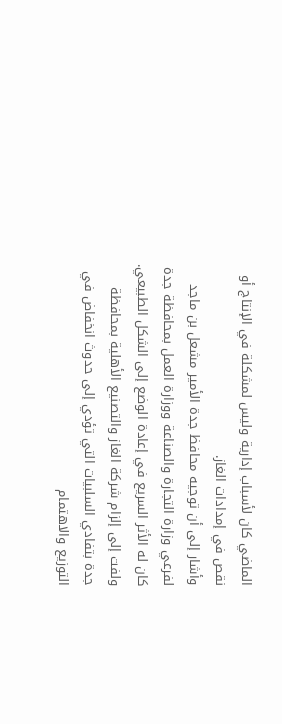الماضي كان لأسباب إدارية وليس لمشكلة في الإنتاج أو نقص في إمدادات الغاز.
وأشار إلى أن توجيه محافظ جدة الأمير مشعل بن ماجد لفرعي وزارة التجارة والصناعة ووزارة العمل بمحافظة جدة كان له الأثر السريع في إعادة الوضع إلى الشكل الطبيعي.
ولفت إلى إلزام شركة الغاز والتصنيع الأهلية بمحافظة جدة بتفادي السلبيات التي تؤدي إلى حدوث انخفاض في التوزيع والاهتمام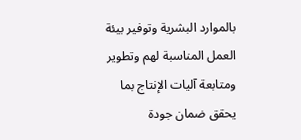بالموارد البشرية وتوفير بيئة العمل المناسبة لهم وتطوير ومتابعة آليات الإنتاج بما يحقق ضمان جودة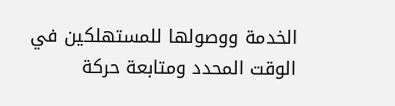الخدمة ووصولها للمستهلكين في الوقت المحدد ومتابعة حركة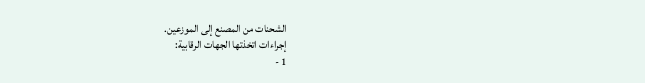الشحنات من المصنع إلى الموزعين.
إجراءات اتخذتها الجهات الرقابية:
1 -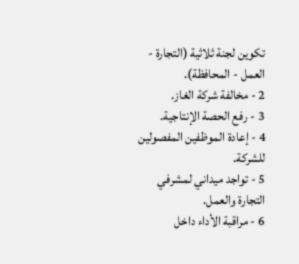تكوين لجنة ثلاثية (التجارة - العمل - المحافظة).
2 - مخالفة شركة الغاز.
3 - رفع الحصة الإنتاجية.
4 - إعادة الموظفين المفصولين للشركة.
5 - تواجد ميداني لمشرفي التجارة والعمل.
6 - مراقبة الأداء داخل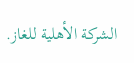الشركة الأهلية للغاز.